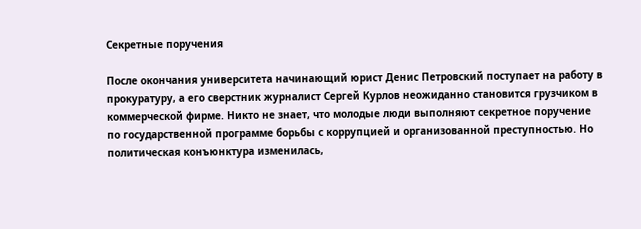Секретные поручения

После окончания университета начинающий юрист Денис Петровский поступает на работу в прокуратуру, а его сверстник журналист Сергей Курлов неожиданно становится грузчиком в коммерческой фирме. Никто не знает, что молодые люди выполняют секретное поручение по государственной программе борьбы с коррупцией и организованной преступностью. Но политическая конъюнктура изменилась,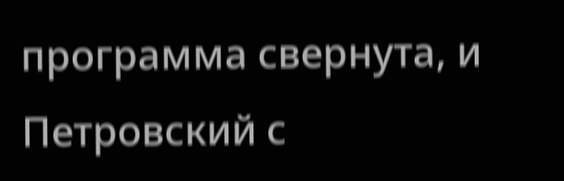программа свернута, и Петровский с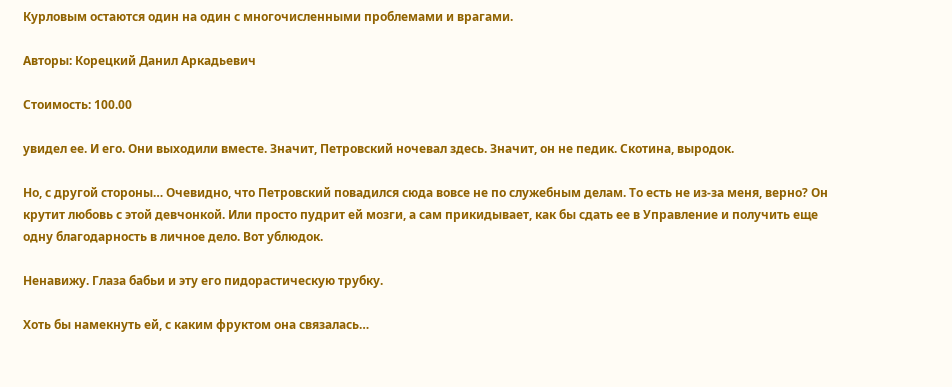Курловым остаются один на один с многочисленными проблемами и врагами.

Авторы: Корецкий Данил Аркадьевич

Стоимость: 100.00

увидел ее. И его. Они выходили вместе. Значит, Петровский ночевал здесь. Значит, он не педик. Скотина, выродок.

Но, с другой стороны… Очевидно, что Петровский повадился сюда вовсе не по служебным делам. То есть не из-за меня, верно? Он крутит любовь с этой девчонкой. Или просто пудрит ей мозги, а сам прикидывает, как бы сдать ее в Управление и получить еще одну благодарность в личное дело. Вот ублюдок.

Ненавижу. Глаза бабьи и эту его пидорастическую трубку.

Хоть бы намекнуть ей, с каким фруктом она связалась…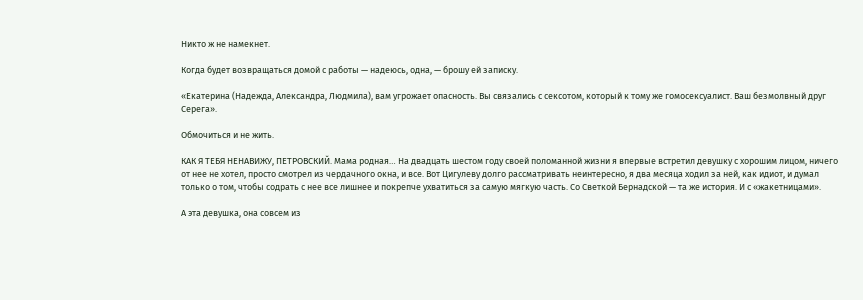Никто ж не намекнет.

Когда будет возвращаться домой с работы — надеюсь, одна, — брошу ей записку.

«Екатерина (Надежда, Александра, Людмила), вам угрожает опасность. Вы связались с сексотом, который к тому же гомосексуалист. Ваш безмолвный друг Серега».

Обмочиться и не жить.

КАК Я ТЕБЯ НЕНАВИЖУ, ПЕТРОВСКИЙ. Мама родная… На двадцать шестом году своей поломанной жизни я впервые встретил девушку с хорошим лицом, ничего от нее не хотел, просто смотрел из чердачного окна, и все. Вот Цигулеву долго рассматривать неинтересно, я два месяца ходил за ней, как идиот, и думал только о том, чтобы содрать с нее все лишнее и покрепче ухватиться за самую мягкую часть. Со Светкой Бернадской — та же история. И с «жакетницами».

А эта девушка, она совсем из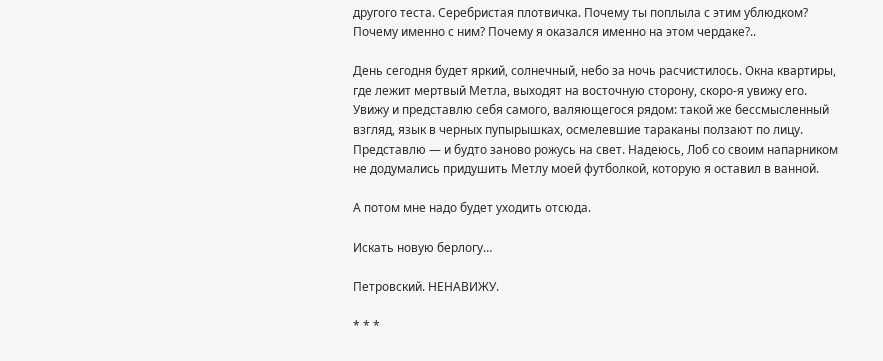другого теста. Серебристая плотвичка. Почему ты поплыла с этим ублюдком? Почему именно с ним? Почему я оказался именно на этом чердаке?..

День сегодня будет яркий, солнечный, небо за ночь расчистилось. Окна квартиры, где лежит мертвый Метла, выходят на восточную сторону, скоро-я увижу его. Увижу и представлю себя самого, валяющегося рядом: такой же бессмысленный взгляд, язык в черных пупырышках, осмелевшие тараканы ползают по лицу. Представлю — и будто заново рожусь на свет. Надеюсь, Лоб со своим напарником не додумались придушить Метлу моей футболкой, которую я оставил в ванной.

А потом мне надо будет уходить отсюда.

Искать новую берлогу…

Петровский. НЕНАВИЖУ.

* * *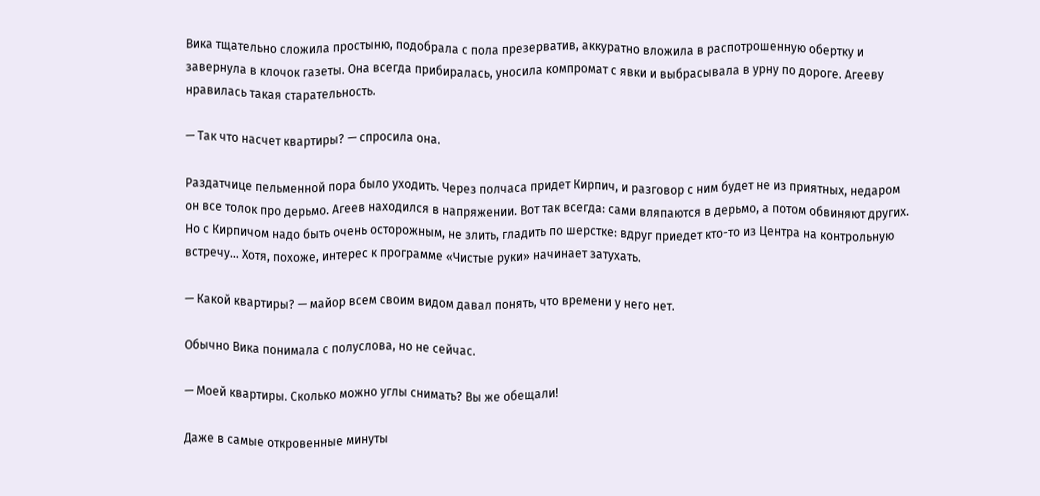Вика тщательно сложила простыню, подобрала с пола презерватив, аккуратно вложила в распотрошенную обертку и завернула в клочок газеты. Она всегда прибиралась, уносила компромат с явки и выбрасывала в урну по дороге. Агееву нравилась такая старательность.

— Так что насчет квартиры? — спросила она.

Раздатчице пельменной пора было уходить. Через полчаса придет Кирпич, и разговор с ним будет не из приятных, недаром он все толок про дерьмо. Агеев находился в напряжении. Вот так всегда: сами вляпаются в дерьмо, а потом обвиняют других. Но с Кирпичом надо быть очень осторожным, не злить, гладить по шерстке: вдруг приедет кто-то из Центра на контрольную встречу… Хотя, похоже, интерес к программе «Чистые руки» начинает затухать.

— Какой квартиры? — майор всем своим видом давал понять, что времени у него нет.

Обычно Вика понимала с полуслова, но не сейчас.

— Моей квартиры. Сколько можно углы снимать? Вы же обещали!

Даже в самые откровенные минуты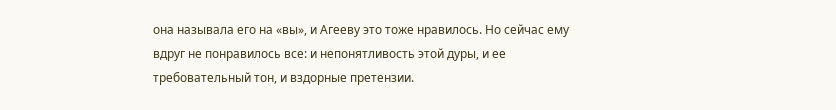она называла его на «вы», и Агееву это тоже нравилось. Но сейчас ему вдруг не понравилось все: и непонятливость этой дуры, и ее требовательный тон, и вздорные претензии.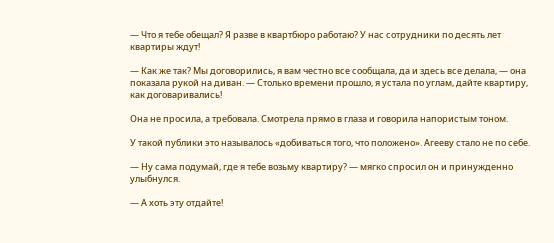— Что я тебе обещал? Я разве в квартбюро работаю? У нас сотрудники по десять лет квартиры ждут!

— Как же так? Мы договорились, я вам честно все сообщала, да и здесь все делала, — она показала рукой на диван. — Столько времени прошло, я устала по углам, дайте квартиру, как договаривались!

Она не просила, а требовала. Смотрела прямо в глаза и говорила напористым тоном.

У такой публики это называлось «добиваться того, что положено». Агееву стало не по себе.

— Ну сама подумай, где я тебе возьму квартиру? — мягко спросил он и принужденно улыбнулся.

— А хоть эту отдайте!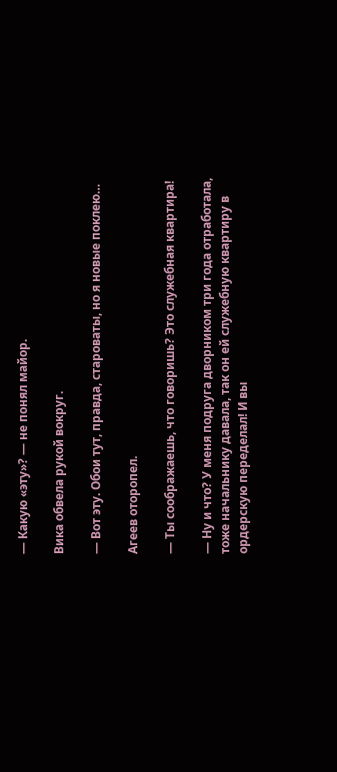— Какую «эту»? — не понял майор.

Вика обвела рукой вокруг.

— Вот эту. Обои тут, правда, староваты, но я новые поклею…

Агеев оторопел.

— Ты соображаешь, что говоришь? Это служебная квартира!

— Ну и что? У меня подруга дворником три года отработала, тоже начальнику давала, так он ей служебную квартиру в ордерскую переделал! И вы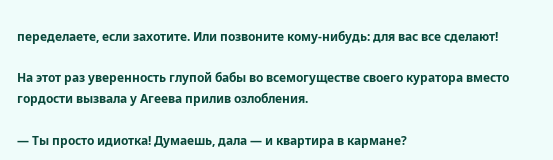переделаете, если захотите. Или позвоните кому-нибудь: для вас все сделают!

На этот раз уверенность глупой бабы во всемогуществе своего куратора вместо гордости вызвала у Агеева прилив озлобления.

— Ты просто идиотка! Думаешь, дала — и квартира в кармане?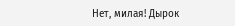Нет, милая! Дырок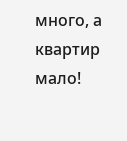много, а квартир мало!